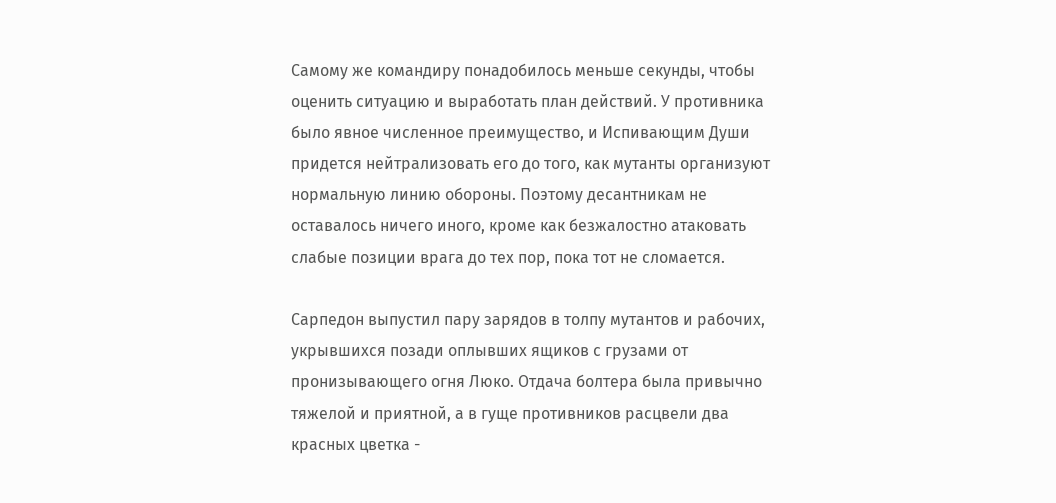Самому же командиру понадобилось меньше секунды, чтобы оценить ситуацию и выработать план действий. У противника было явное численное преимущество, и Испивающим Души придется нейтрализовать его до того, как мутанты организуют нормальную линию обороны. Поэтому десантникам не оставалось ничего иного, кроме как безжалостно атаковать слабые позиции врага до тех пор, пока тот не сломается.

Сарпедон выпустил пару зарядов в толпу мутантов и рабочих, укрывшихся позади оплывших ящиков с грузами от пронизывающего огня Люко. Отдача болтера была привычно тяжелой и приятной, а в гуще противников расцвели два красных цветка -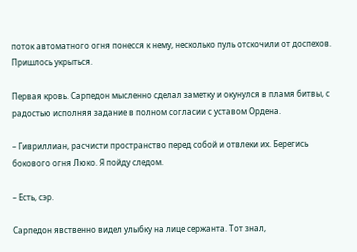поток автоматного огня понесся к нему, несколько пуль отскочили от доспехов. Пришлось укрыться.

Первая кровь. Сарпедон мысленно сделал заметку и окунулся в пламя битвы, с радостью исполняя задание в полном согласии с уставом Ордена.

– Гивриллиан, расчисти пространство перед собой и отвлеки их. Берегись бокового огня Люко. Я пойду следом.

– Есть, сэр.

Сарпедон явственно видел улыбку на лице сержанта. Тот знал,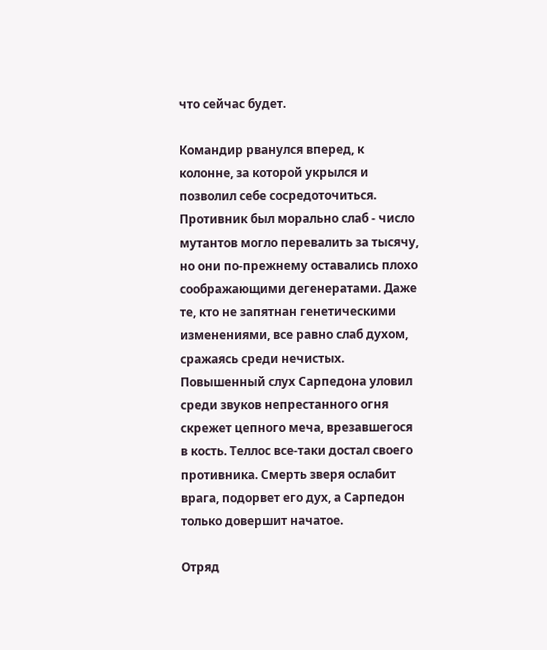что сейчас будет.

Командир рванулся вперед, к колонне, за которой укрылся и позволил себе сосредоточиться. Противник был морально слаб - число мутантов могло перевалить за тысячу, но они по-прежнему оставались плохо соображающими дегенератами. Даже те, кто не запятнан генетическими изменениями, все равно слаб духом, сражаясь среди нечистых. Повышенный слух Сарпедона уловил среди звуков непрестанного огня скрежет цепного меча, врезавшегося в кость. Теллос все-таки достал своего противника. Смерть зверя ослабит врага, подорвет его дух, а Сарпедон только довершит начатое.

Отряд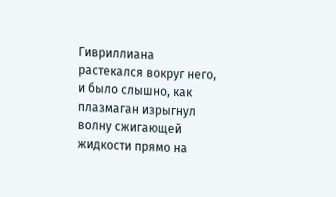Гивриллиана растекался вокруг него, и было слышно, как плазмаган изрыгнул волну сжигающей жидкости прямо на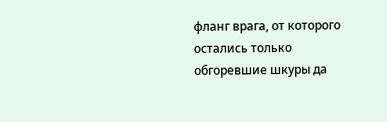фланг врага, от которого остались только обгоревшие шкуры да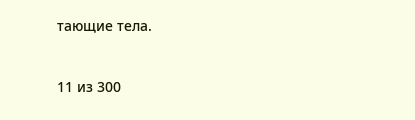тающие тела.



11 из 300